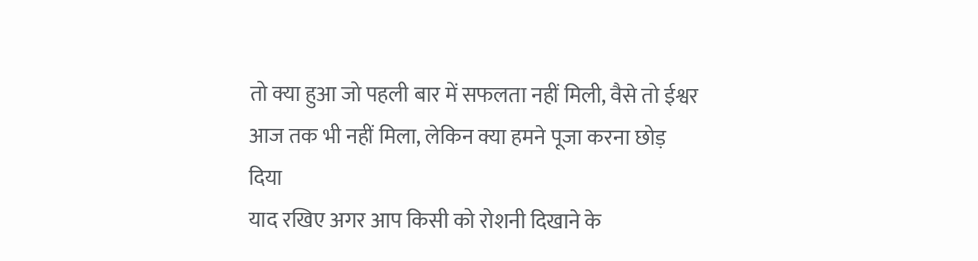तो क्या हुआ जो पहली बार में सफलता नहीं मिली, वैसे तो ईश्वर आज तक भी नहीं मिला, लेकिन क्या हमने पूजा करना छोड़ दिया
याद रखिए अगर आप किसी को रोशनी दिखाने के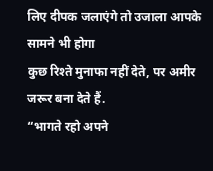लिए दीपक जलाएंगे तो उजाला आपके सामने भी होगा
कुछ रिश्ते मुनाफा नहीं देते, पर अमीर जरूर बना देते हैं.
“भागते रहो अपने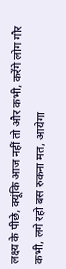लक्ष्य के पीछे, क्यूंकि आज नहीं तो और कभी, करेंगे लोग गौर कभी, लगे रहो बस रुकना मत, आयेगा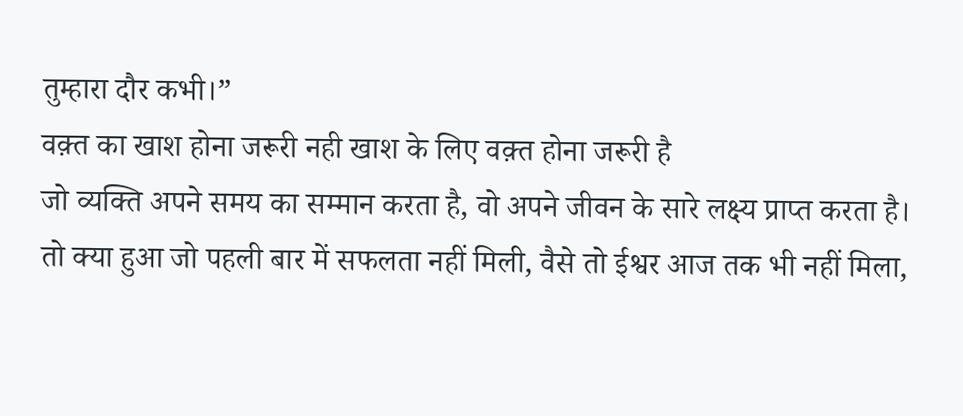तुम्हारा दौर कभी।”
वक़्त का खाश होना जरूरी नही खाश के लिए वक़्त होना जरूरी है
जो व्यक्ति अपने समय का सम्मान करता है, वो अपने जीवन के सारे लक्ष्य प्राप्त करता है।
तो क्या हुआ जो पहली बार में सफलता नहीं मिली, वैसे तो ईश्वर आज तक भी नहीं मिला,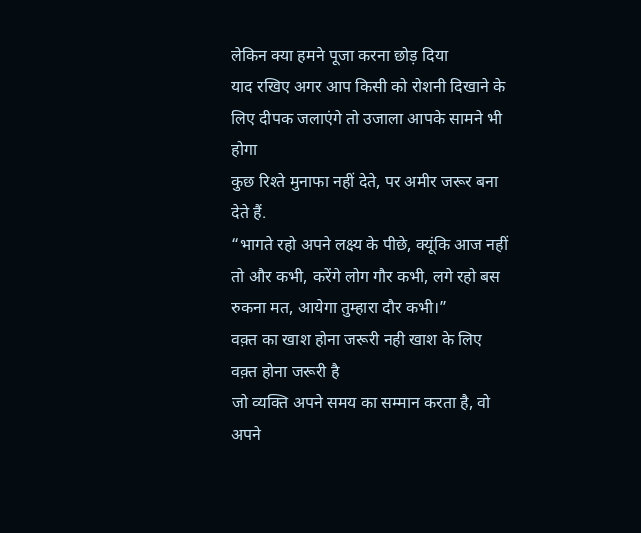लेकिन क्या हमने पूजा करना छोड़ दिया
याद रखिए अगर आप किसी को रोशनी दिखाने के लिए दीपक जलाएंगे तो उजाला आपके सामने भी होगा
कुछ रिश्ते मुनाफा नहीं देते, पर अमीर जरूर बना देते हैं.
“भागते रहो अपने लक्ष्य के पीछे, क्यूंकि आज नहीं तो और कभी, करेंगे लोग गौर कभी, लगे रहो बस रुकना मत, आयेगा तुम्हारा दौर कभी।”
वक़्त का खाश होना जरूरी नही खाश के लिए वक़्त होना जरूरी है
जो व्यक्ति अपने समय का सम्मान करता है, वो अपने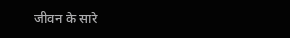जीवन के सारे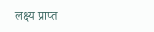लक्ष्य प्राप्त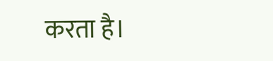करता है।